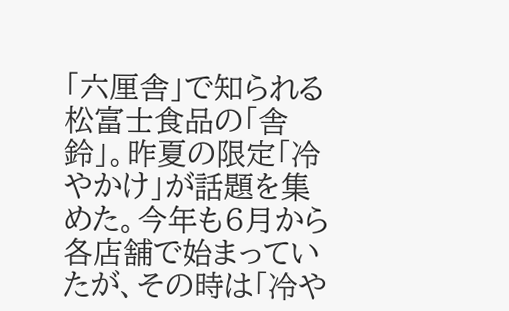「六厘舎」で知られる松富士食品の「舎鈴」。昨夏の限定「冷やかけ」が話題を集めた。今年も6月から各店舗で始まっていたが、その時は「冷や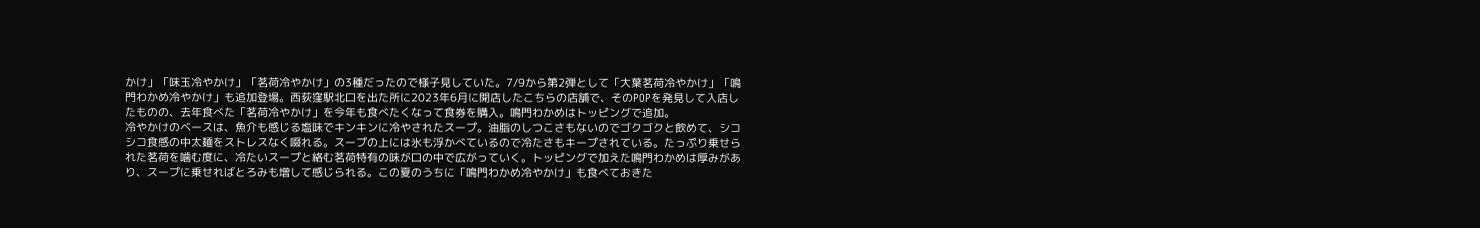かけ」「味玉冷やかけ」「茗荷冷やかけ」の3種だったので様子見していた。7/9から第2弾として「大葉茗荷冷やかけ」「鳴門わかめ冷やかけ」も追加登場。西荻窪駅北口を出た所に2023年6月に開店したこちらの店舗で、そのPOPを発見して入店したものの、去年食べた「茗荷冷やかけ」を今年も食べたくなって食券を購入。鳴門わかめはトッピングで追加。
冷やかけのベースは、魚介も感じる塩味でキンキンに冷やされたスープ。油脂のしつこさもないのでゴクゴクと飲めて、シコシコ食感の中太麺をストレスなく啜れる。スープの上には氷も浮かべているので冷たさもキープされている。たっぷり乗せられた茗荷を噛む度に、冷たいスープと絡む茗荷特有の味が口の中で広がっていく。トッピングで加えた鳴門わかめは厚みがあり、スープに乗せればとろみも増して感じられる。この夏のうちに「鳴門わかめ冷やかけ」も食べておきた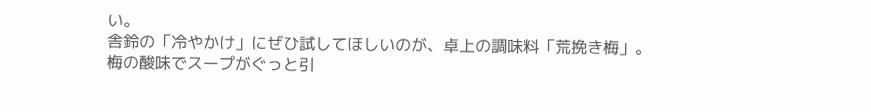い。
舎鈴の「冷やかけ」にぜひ試してほしいのが、卓上の調味料「荒挽き梅」。梅の酸味でスープがぐっと引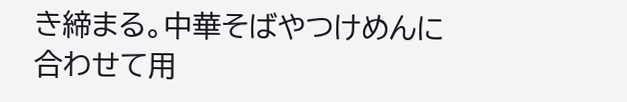き締まる。中華そばやつけめんに合わせて用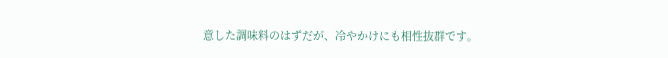意した調味料のはずだが、冷やかけにも相性抜群です。